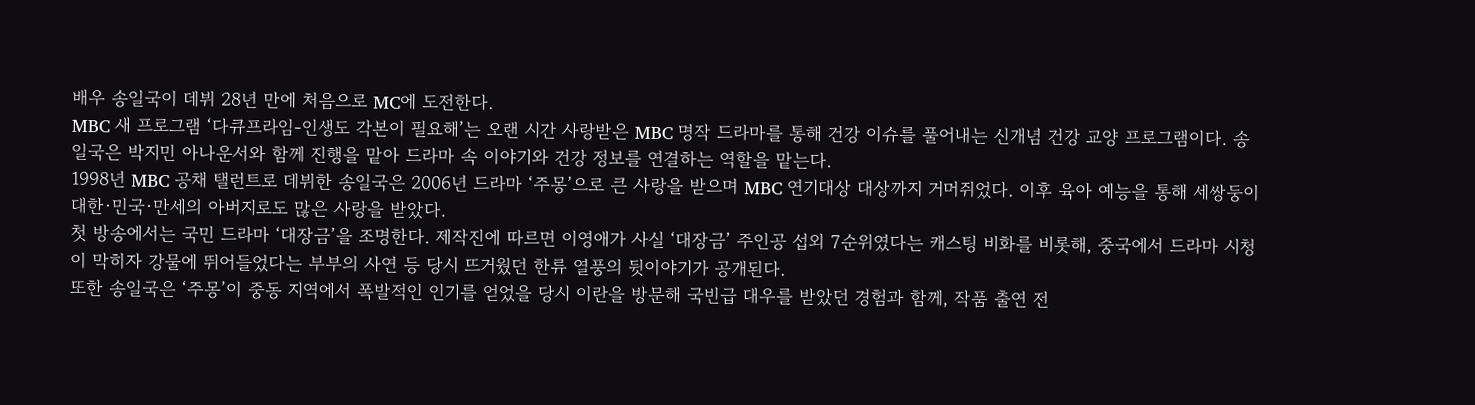배우 송일국이 데뷔 28년 만에 처음으로 MC에 도전한다.
MBC 새 프로그램 ‘다큐프라임-인생도 각본이 필요해’는 오랜 시간 사랑받은 MBC 명작 드라마를 통해 건강 이슈를 풀어내는 신개념 건강 교양 프로그램이다. 송일국은 박지민 아나운서와 함께 진행을 맡아 드라마 속 이야기와 건강 정보를 연결하는 역할을 맡는다.
1998년 MBC 공채 탤런트로 데뷔한 송일국은 2006년 드라마 ‘주몽’으로 큰 사랑을 받으며 MBC 연기대상 대상까지 거머쥐었다. 이후 육아 예능을 통해 세쌍둥이 대한·민국·만세의 아버지로도 많은 사랑을 받았다.
첫 방송에서는 국민 드라마 ‘대장금’을 조명한다. 제작진에 따르면 이영애가 사실 ‘대장금’ 주인공 섭외 7순위였다는 캐스팅 비화를 비롯해, 중국에서 드라마 시청이 막히자 강물에 뛰어들었다는 부부의 사연 등 당시 뜨거웠던 한류 열풍의 뒷이야기가 공개된다.
또한 송일국은 ‘주몽’이 중동 지역에서 폭발적인 인기를 얻었을 당시 이란을 방문해 국빈급 대우를 받았던 경험과 함께, 작품 출연 전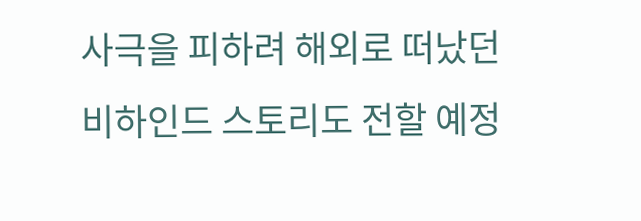사극을 피하려 해외로 떠났던 비하인드 스토리도 전할 예정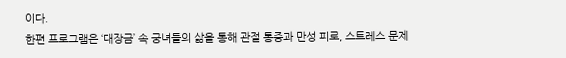이다.
한편 프로그램은 ‘대장금’ 속 궁녀들의 삶을 통해 관절 통증과 만성 피로, 스트레스 문제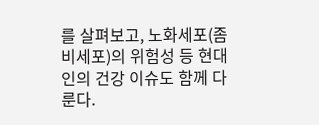를 살펴보고, 노화세포(좀비세포)의 위험성 등 현대인의 건강 이슈도 함께 다룬다.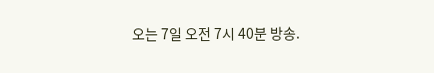오는 7일 오전 7시 40분 방송.